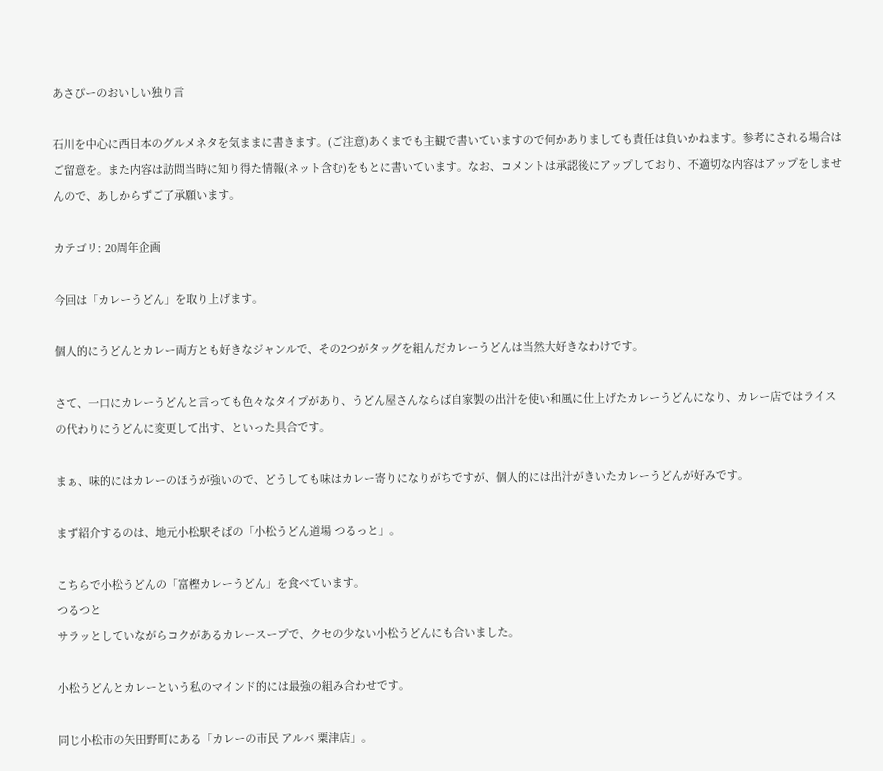あさぴーのおいしい独り言

石川を中心に西日本のグルメネタを気ままに書きます。(ご注意)あくまでも主観で書いていますので何かありましても責任は負いかねます。参考にされる場合はご留意を。また内容は訪問当時に知り得た情報(ネット含む)をもとに書いています。なお、コメントは承認後にアップしており、不適切な内容はアップをしませんので、あしからずご了承願います。

カテゴリ: 20周年企画

今回は「カレーうどん」を取り上げます。

個人的にうどんとカレー両方とも好きなジャンルで、その2つがタッグを組んだカレーうどんは当然大好きなわけです。

さて、一口にカレーうどんと言っても色々なタイプがあり、うどん屋さんならば自家製の出汁を使い和風に仕上げたカレーうどんになり、カレー店ではライスの代わりにうどんに変更して出す、といった具合です。

まぁ、味的にはカレーのほうが強いので、どうしても味はカレー寄りになりがちですが、個人的には出汁がきいたカレーうどんが好みです。

まず紹介するのは、地元小松駅そばの「小松うどん道場 つるっと」。

こちらで小松うどんの「富樫カレーうどん」を食べています。
つるつと
サラッとしていながらコクがあるカレースープで、クセの少ない小松うどんにも合いました。

小松うどんとカレーという私のマインド的には最強の組み合わせです。

同じ小松市の矢田野町にある「カレーの市民 アルバ 粟津店」。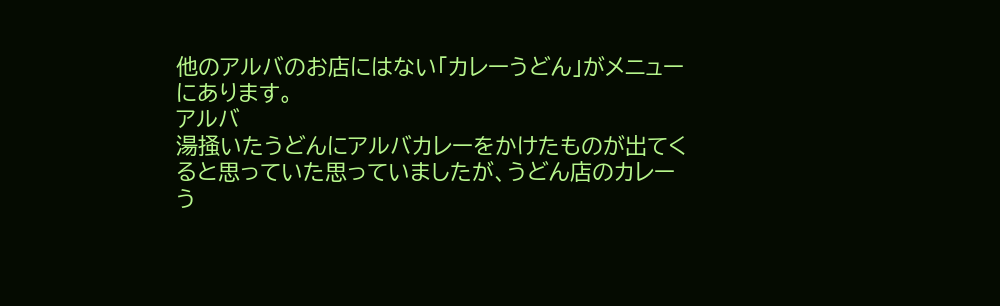他のアルバのお店にはない「カレーうどん」がメニューにあります。
アルバ
湯掻いたうどんにアルバカレーをかけたものが出てくると思っていた思っていましたが、うどん店のカレーう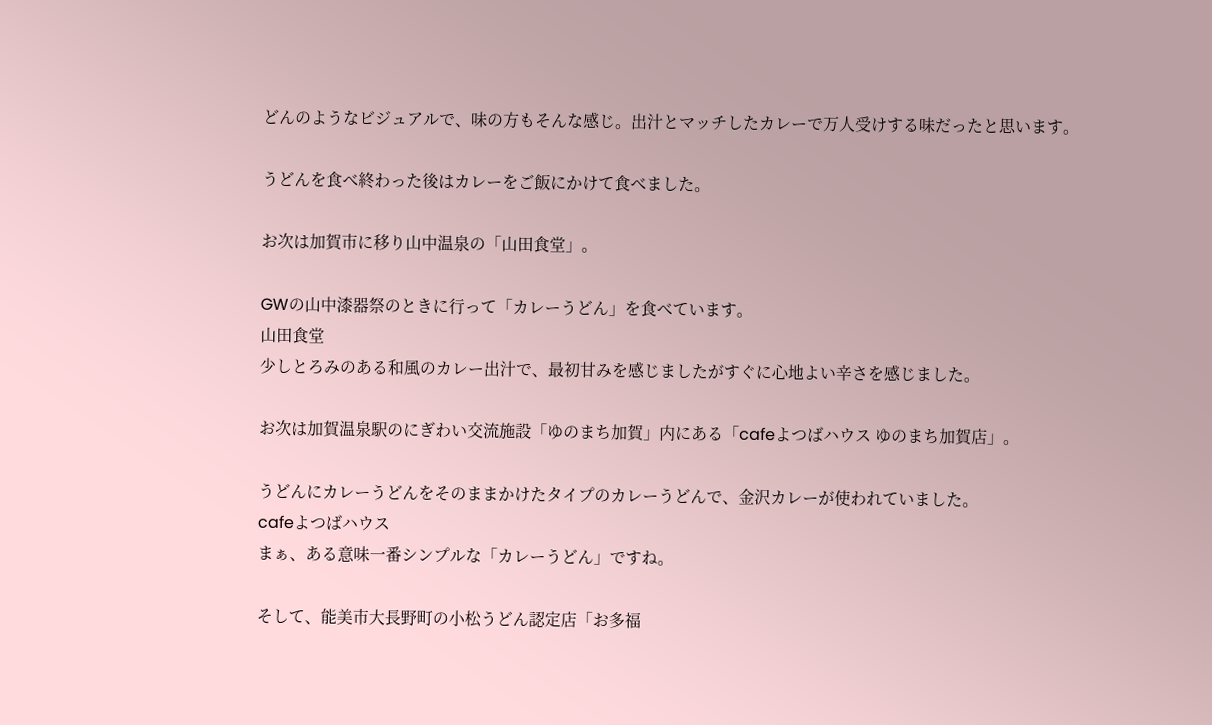どんのようなビジュアルで、味の方もそんな感じ。出汁とマッチしたカレーで万人受けする味だったと思います。

うどんを食べ終わった後はカレーをご飯にかけて食べました。

お次は加賀市に移り山中温泉の「山田食堂」。

GWの山中漆器祭のときに行って「カレーうどん」を食べています。
山田食堂
少しとろみのある和風のカレー出汁で、最初甘みを感じましたがすぐに心地よい辛さを感じました。

お次は加賀温泉駅のにぎわい交流施設「ゆのまち加賀」内にある「cafeよつばハウス ゆのまち加賀店」。

うどんにカレーうどんをそのままかけたタイプのカレーうどんで、金沢カレーが使われていました。
cafeよつばハウス
まぁ、ある意味一番シンプルな「カレーうどん」ですね。

そして、能美市大長野町の小松うどん認定店「お多福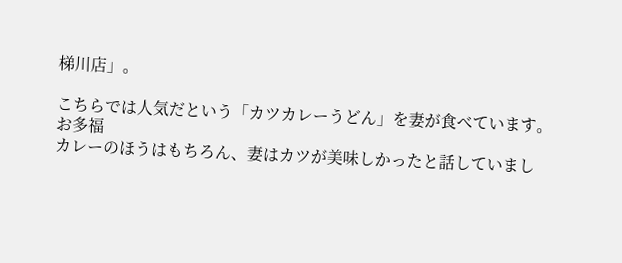梯川店」。

こちらでは人気だという「カツカレーうどん」を妻が食べています。
お多福
カレーのほうはもちろん、妻はカツが美味しかったと話していまし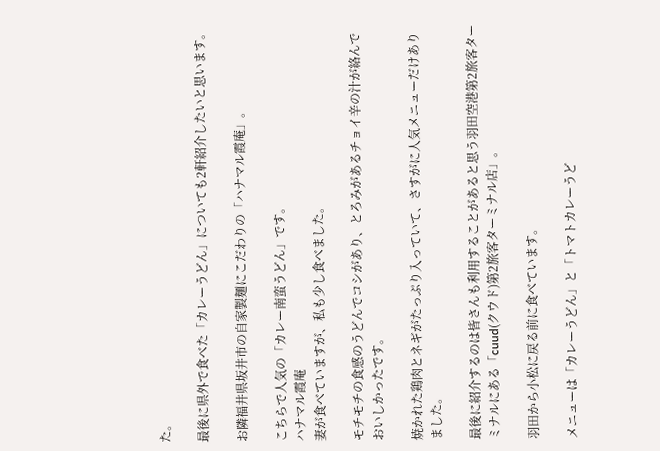た。

最後に県外で食べた「カレーうどん」についても2軒紹介したいと思います。

お隣福井県坂井市の自家製麺にこだわりの「ハナマル霞庵」。

こちらで人気の「カレー南蛮うどん」です。
ハナマル霞庵
妻が食べていますが、私も少し食べました。

モチモチの食感のうどんでコシがあり、とろみがあるチョイ辛の汁が絡んでおいしかったです。

焼かれた鶏肉とネギがたっぷり入っていて、さすがに人気メニューだけありました。

最後に紹介するのは皆さんも利用することがあると思う羽田空港第2旅客ターミナルにある「cuud(クウド)第2旅客ターミナル店」。

羽田から小松に戻る前に食べています。

メニューは「カレーうどん」と「トマトカレーうど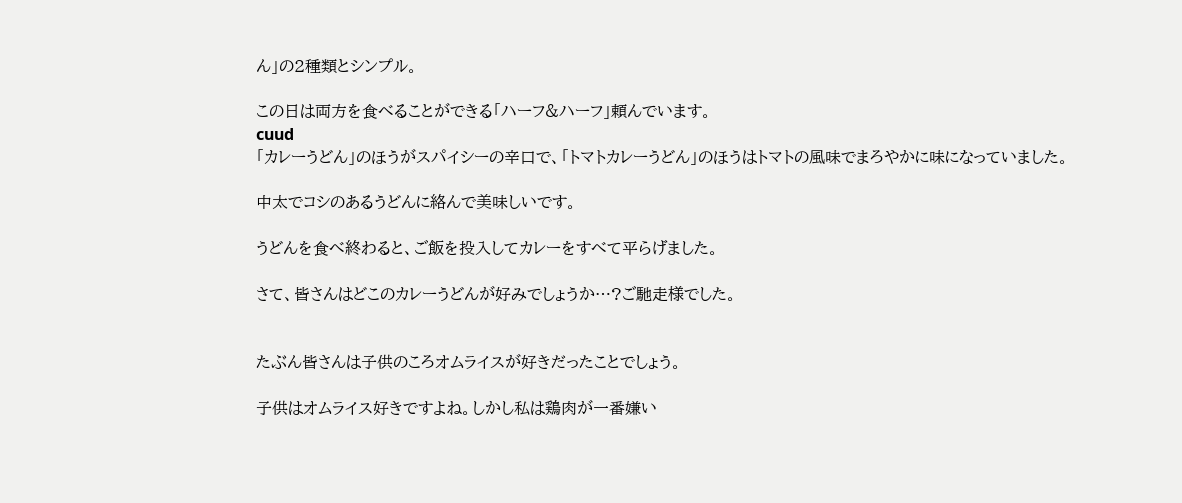ん」の2種類とシンプル。

この日は両方を食べることができる「ハーフ&ハーフ」頼んでいます。
cuud
「カレーうどん」のほうがスパイシーの辛口で、「トマトカレーうどん」のほうはトマトの風味でまろやかに味になっていました。

中太でコシのあるうどんに絡んで美味しいです。

うどんを食べ終わると、ご飯を投入してカレーをすべて平らげました。

さて、皆さんはどこのカレーうどんが好みでしょうか…?ご馳走様でした。


たぶん皆さんは子供のころオムライスが好きだったことでしょう。

子供はオムライス好きですよね。しかし私は鶏肉が一番嫌い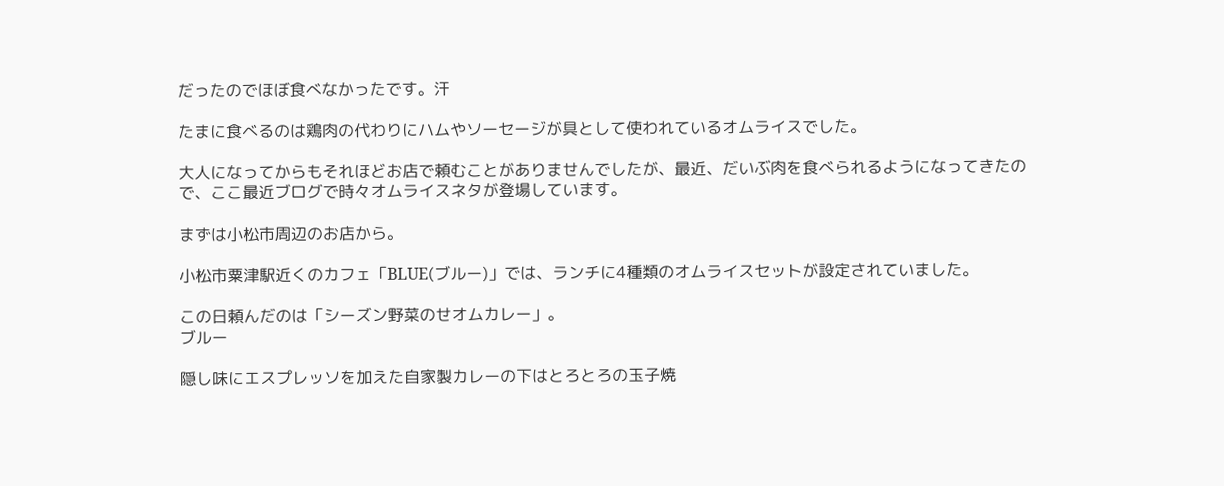だったのでほぼ食べなかったです。汗

たまに食べるのは鶏肉の代わりにハムやソーセージが具として使われているオムライスでした。

大人になってからもそれほどお店で頼むことがありませんでしたが、最近、だいぶ肉を食べられるようになってきたので、ここ最近ブログで時々オムライスネタが登場しています。

まずは小松市周辺のお店から。

小松市粟津駅近くのカフェ「BLUE(ブルー)」では、ランチに4種類のオムライスセットが設定されていました。

この日頼んだのは「シーズン野菜のせオムカレー」。
ブルー

隠し味にエスプレッソを加えた自家製カレーの下はとろとろの玉子焼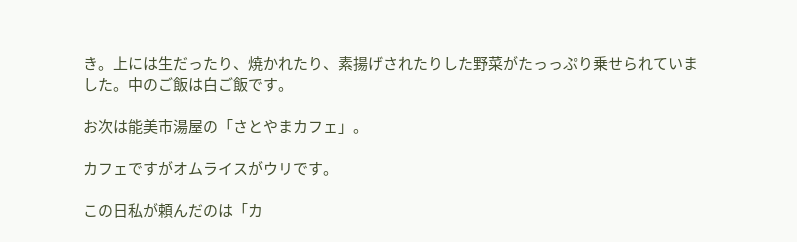き。上には生だったり、焼かれたり、素揚げされたりした野菜がたっっぷり乗せられていま
した。中のご飯は白ご飯です。

お次は能美市湯屋の「さとやまカフェ」。

カフェですがオムライスがウリです。

この日私が頼んだのは「カ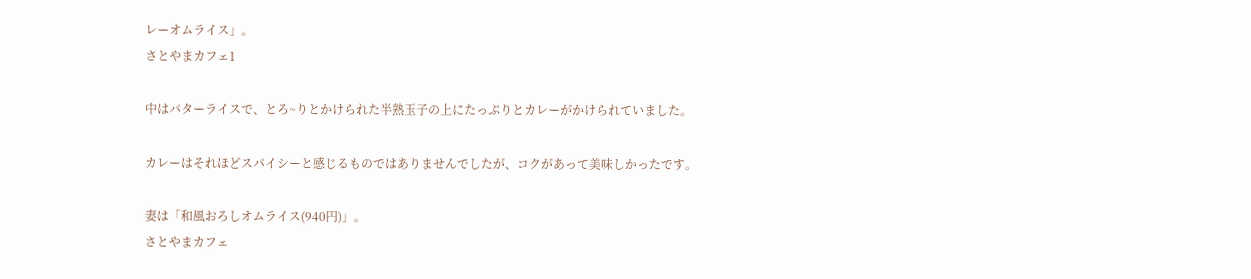レーオムライス」。
さとやまカフェ1

中はバターライスで、とろ~りとかけられた半熟玉子の上にたっぷりとカレーがかけられていました。

カレーはそれほどスパイシーと感じるものではありませんでしたが、コクがあって美味しかったです。

妻は「和風おろしオムライス(940円)」。
さとやまカフェ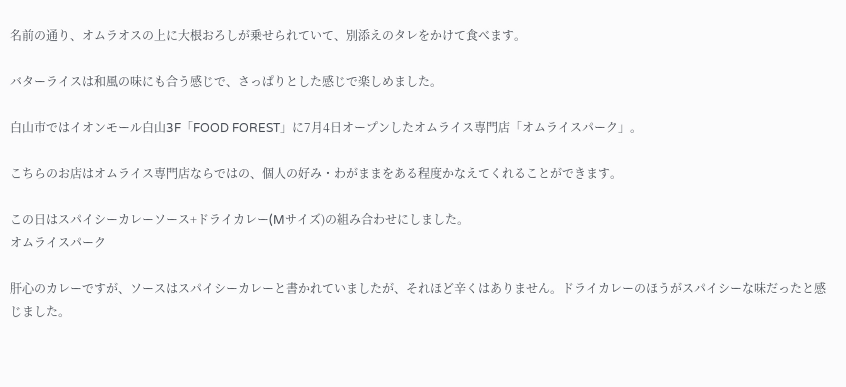名前の通り、オムラオスの上に大根おろしが乗せられていて、別添えのタレをかけて食べます。

バターライスは和風の味にも合う感じで、さっぱりとした感じで楽しめました。

白山市ではイオンモール白山3F「FOOD FOREST」に7月4日オープンしたオムライス専門店「オムライスパーク」。

こちらのお店はオムライス専門店ならではの、個人の好み・わがままをある程度かなえてくれることができます。

この日はスパイシーカレーソース+ドライカレー(Mサイズ)の組み合わせにしました。
オムライスパーク

肝心のカレーですが、ソースはスパイシーカレーと書かれていましたが、それほど辛くはありません。ドライカレーのほうがスパイシーな味だったと感じました。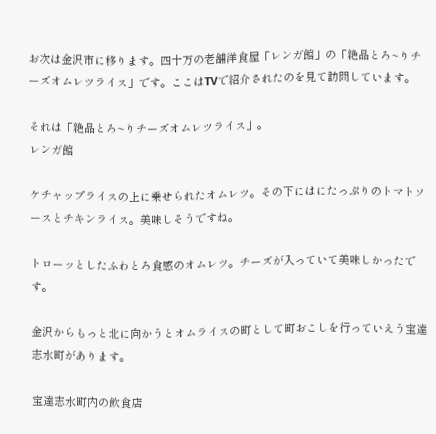お次は金沢市に移ります。四十万の老舗洋食屋「レンガ館」の「絶品とろ~りチーズオムレツライス」です。ここはTVで紹介されたのを見て訪問しています。

それは「絶品とろ~りチーズオムレツライス」。
レンガ館

ケチャップライスの上に乗せられたオムレツ。その下にはにたっぷりのトマトソースとチキンライス。美味しそうですね。

トローッとしたふわとろ食感のオムレツ。チーズが入っていて美味しかったです。

金沢からもっと北に向かうとオムライスの町として町おこしを行っていえう宝達志水町があります。

宝達志水町内の飲食店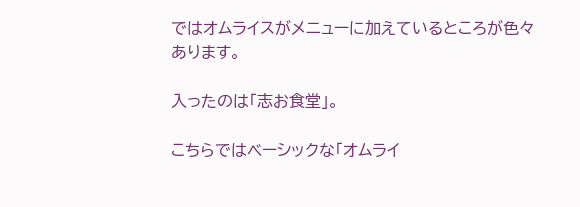ではオムライスがメニューに加えているところが色々あります。

入ったのは「志お食堂」。

こちらではベーシックな「オムライ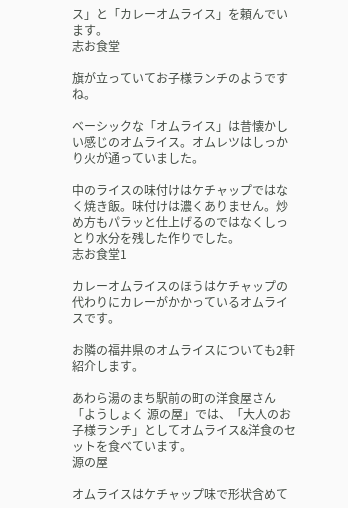ス」と「カレーオムライス」を頼んでいます。
志お食堂

旗が立っていてお子様ランチのようですね。

ベーシックな「オムライス」は昔懐かしい感じのオムライス。オムレツはしっかり火が通っていました。

中のライスの味付けはケチャップではなく焼き飯。味付けは濃くありません。炒め方もパラッと仕上げるのではなくしっとり水分を残した作りでした。
志お食堂1

カレーオムライスのほうはケチャップの代わりにカレーがかかっているオムライスです。

お隣の福井県のオムライスについても2軒紹介します。

あわら湯のまち駅前の町の洋食屋さん「ようしょく 源の屋」では、「大人のお子様ランチ」としてオムライス&洋食のセットを食べています。
源の屋

オムライスはケチャップ味で形状含めて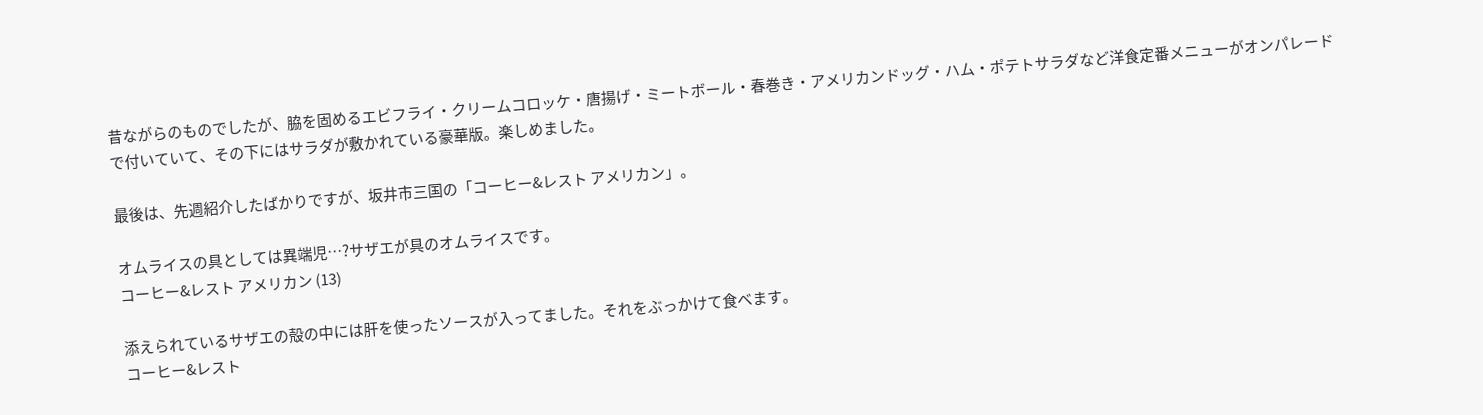昔ながらのものでしたが、脇を固めるエビフライ・クリームコロッケ・唐揚げ・ミートボール・春巻き・アメリカンドッグ・ハム・ポテトサラダなど洋食定番メニューがオンパレードで付いていて、その下にはサラダが敷かれている豪華版。楽しめました。

最後は、先週紹介したばかりですが、坂井市三国の「コーヒー&レスト アメリカン」。

オムライスの具としては異端児…?サザエが具のオムライスです。
コーヒー&レスト アメリカン (13)

添えられているサザエの殻の中には肝を使ったソースが入ってました。それをぶっかけて食べます。
コーヒー&レスト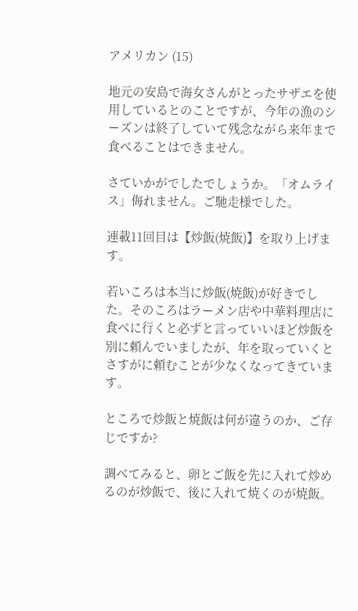アメリカン (15)

地元の安島で海女さんがとったサザエを使用しているとのことですが、今年の漁のシーズンは終了していて残念ながら来年まで食べることはできません。

さていかがでしたでしょうか。「オムライス」侮れません。ご馳走様でした。

連載11回目は【炒飯(焼飯)】を取り上げます。

若いころは本当に炒飯(焼飯)が好きでした。そのころはラーメン店や中華料理店に食べに行くと必ずと言っていいほど炒飯を別に頼んでいましたが、年を取っていくとさすがに頼むことが少なくなってきています。

ところで炒飯と焼飯は何が違うのか、ご存じですか?

調べてみると、卵とご飯を先に入れて炒めるのが炒飯で、後に入れて焼くのが焼飯。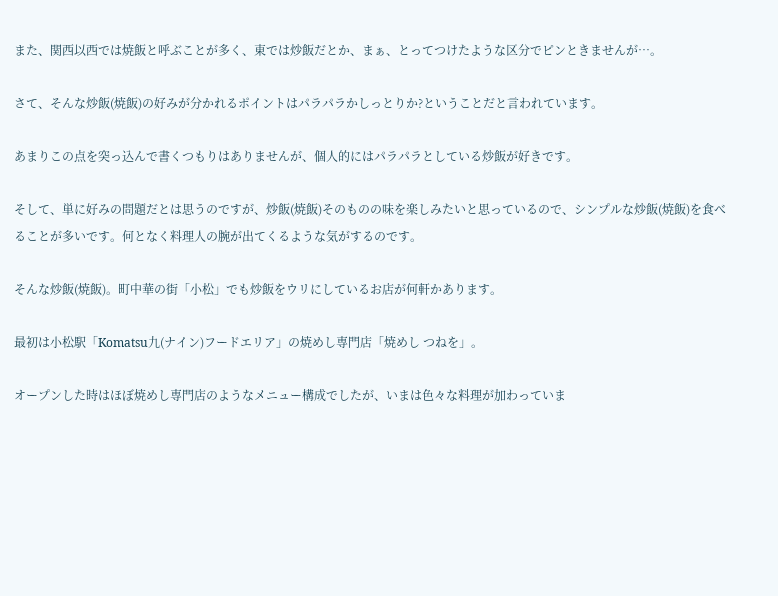また、関西以西では焼飯と呼ぶことが多く、東では炒飯だとか、まぁ、とってつけたような区分でピンときませんが…。

さて、そんな炒飯(焼飯)の好みが分かれるポイントはパラパラかしっとりか?ということだと言われています。

あまりこの点を突っ込んで書くつもりはありませんが、個人的にはパラパラとしている炒飯が好きです。

そして、単に好みの問題だとは思うのですが、炒飯(焼飯)そのものの味を楽しみたいと思っているので、シンプルな炒飯(焼飯)を食べることが多いです。何となく料理人の腕が出てくるような気がするのです。

そんな炒飯(焼飯)。町中華の街「小松」でも炒飯をウリにしているお店が何軒かあります。

最初は小松駅「Komatsu九(ナイン)フードエリア」の焼めし専門店「焼めし つねを」。

オープンした時はほぼ焼めし専門店のようなメニュー構成でしたが、いまは色々な料理が加わっていま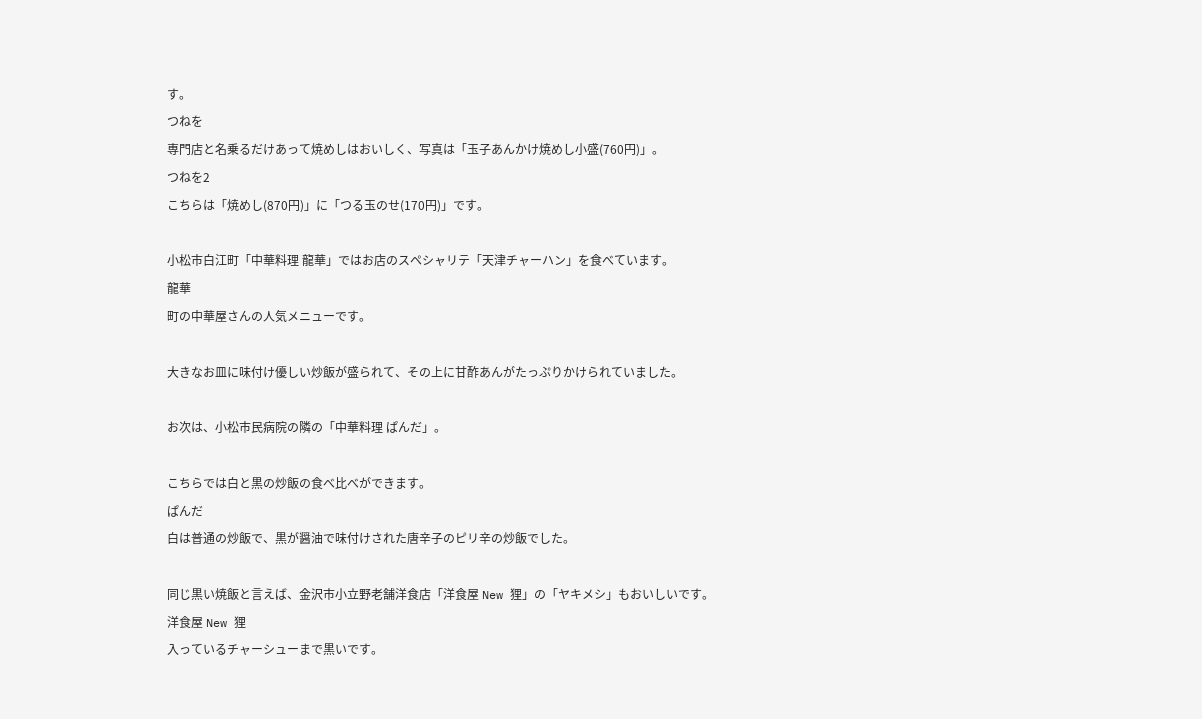す。
つねを
専門店と名乗るだけあって焼めしはおいしく、写真は「玉子あんかけ焼めし小盛(760円)」。
つねを2
こちらは「焼めし(870円)」に「つる玉のせ(170円)」です。

小松市白江町「中華料理 龍華」ではお店のスペシャリテ「天津チャーハン」を食べています。
龍華
町の中華屋さんの人気メニューです。

大きなお皿に味付け優しい炒飯が盛られて、その上に甘酢あんがたっぷりかけられていました。

お次は、小松市民病院の隣の「中華料理 ぱんだ」。

こちらでは白と黒の炒飯の食べ比べができます。
ぱんだ
白は普通の炒飯で、黒が醤油で味付けされた唐辛子のピリ辛の炒飯でした。

同じ黒い焼飯と言えば、金沢市小立野老舗洋食店「洋食屋 New 狸」の「ヤキメシ」もおいしいです。
洋食屋 New 狸
入っているチャーシューまで黒いです。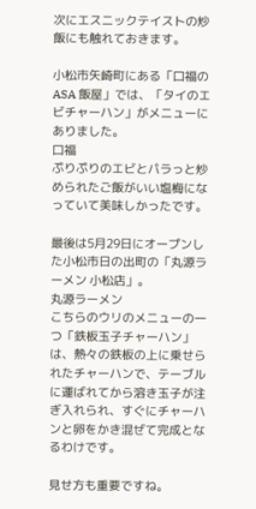次にエスニックテイストの炒飯にも触れておきます。

小松市矢崎町にある「口福のASA 飯屋」では、「タイのエビチャーハン」がメニューにありました。
口福
ぷりぷりのエビとパラっと炒められたご飯がいい塩梅になっていて美味しかったです。

最後は5⽉29日にオープンした小松市日の出町の「丸源ラーメン 小松店」。
丸源ラーメン
こちらのウリのメニューの一つ「鉄板玉子チャーハン」は、熱々の鉄板の上に乗せられたチャーハンで、テーブルに運ばれてから溶き玉子が注ぎ入れられ、すぐにチャーハンと卵をかき混ぜて完成となるわけです。

見せ方も重要ですね。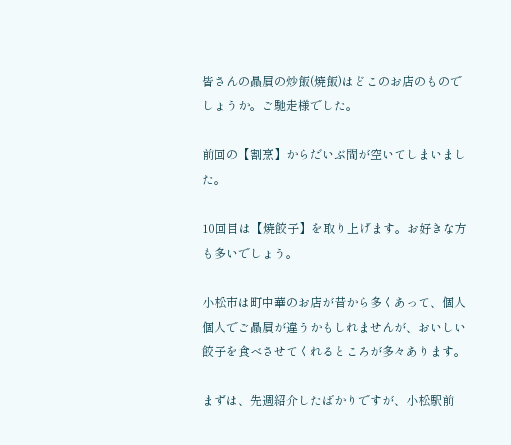皆さんの贔屓の炒飯(焼飯)はどこのお店のものでしょうか。ご馳走様でした。

前回の【割烹】からだいぶ間が空いてしまいました。

10回目は【焼餃子】を取り上げます。お好きな方も多いでしょう。

小松市は町中華のお店が昔から多くあって、個人個人でご贔屓が違うかもしれませんが、おいしい餃子を食べさせてくれるところが多々あります。

まずは、先週紹介したばかりですが、小松駅前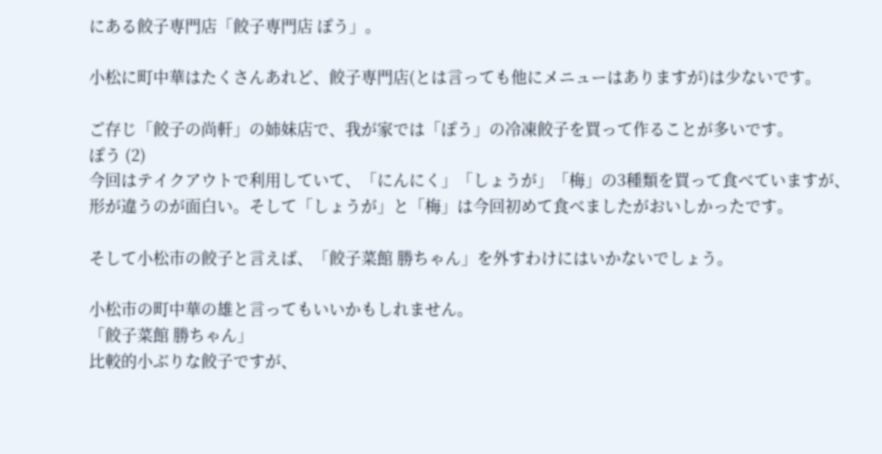にある餃子専門店「餃子専門店 ぽう」。

小松に町中華はたくさんあれど、餃子専門店(とは言っても他にメニューはありますが)は少ないです。

ご存じ「餃子の尚軒」の姉妹店で、我が家では「ぽう」の冷凍餃子を買って作ることが多いです。
ぽう (2)
今回はテイクアウトで利用していて、「にんにく」「しょうが」「梅」の3種類を買って食べていますが、形が違うのが面白い。そして「しょうが」と「梅」は今回初めて食べましたがおいしかったです。

そして小松市の餃子と言えば、「餃子菜館 勝ちゃん」を外すわけにはいかないでしょう。

小松市の町中華の雄と言ってもいいかもしれません。
「餃子菜館 勝ちゃん」
比較的小ぶりな餃子ですが、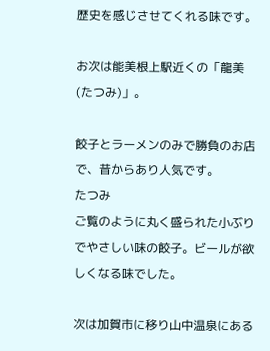歴史を感じさせてくれる味です。

お次は能美根上駅近くの「龍美(たつみ)」。

餃子とラーメンのみで勝負のお店で、昔からあり人気です。
たつみ
ご覧のように丸く盛られた小ぶりでやさしい味の餃子。ビールが欲しくなる味でした。

次は加賀市に移り山中温泉にある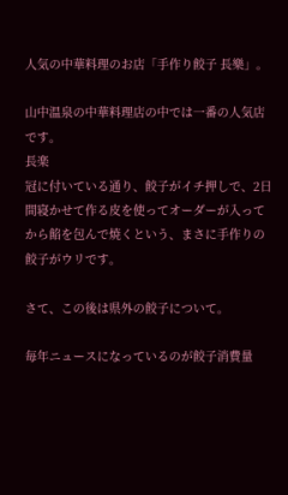人気の中華料理のお店「手作り餃子 長樂」。

山中温泉の中華料理店の中では一番の人気店です。
長楽
冠に付いている通り、餃子がイチ押しで、2日間寝かせて作る皮を使ってオーダーが入ってから餡を包んで焼くという、まさに手作りの餃子がウリです。

さて、この後は県外の餃子について。

毎年ニュースになっているのが餃子消費量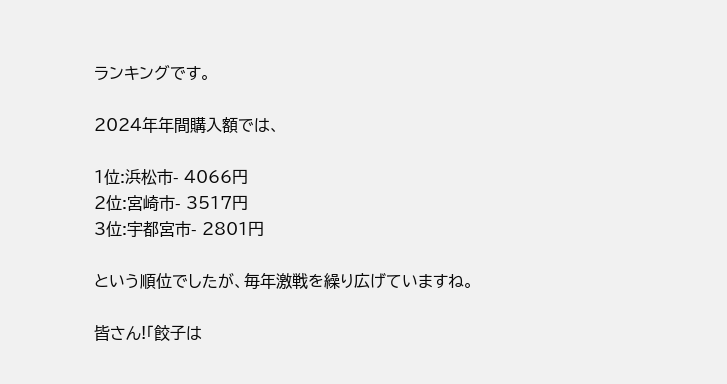ランキングです。

2024年年間購入額では、

1位:浜松市- 4066円
2位:宮崎市- 3517円
3位:宇都宮市- 2801円

という順位でしたが、毎年激戦を繰り広げていますね。

皆さん!「餃子は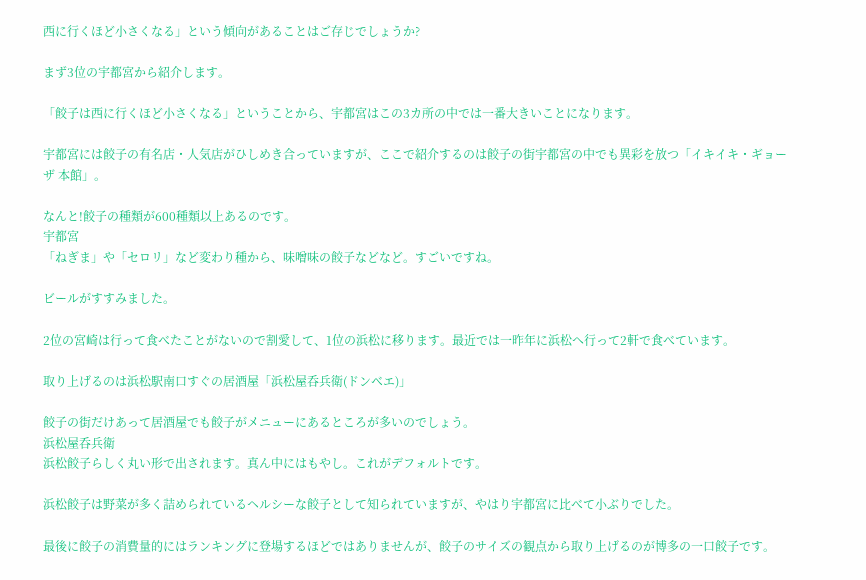西に行くほど小さくなる」という傾向があることはご存じでしょうか?

まず3位の宇都宮から紹介します。

「餃子は西に行くほど小さくなる」ということから、宇都宮はこの3カ所の中では一番大きいことになります。

宇都宮には餃子の有名店・人気店がひしめき合っていますが、ここで紹介するのは餃子の街宇都宮の中でも異彩を放つ「イキイキ・ギョーザ 本館」。

なんと!餃子の種類が600種類以上あるのです。
宇都宮
「ねぎま」や「セロリ」など変わり種から、味噌味の餃子などなど。すごいですね。

ビールがすすみました。

2位の宮崎は行って食べたことがないので割愛して、1位の浜松に移ります。最近では一昨年に浜松へ行って2軒で食べています。

取り上げるのは浜松駅南口すぐの居酒屋「浜松屋呑兵衛(ドンベエ)」

餃子の街だけあって居酒屋でも餃子がメニューにあるところが多いのでしょう。
浜松屋呑兵衛
浜松餃子らしく丸い形で出されます。真ん中にはもやし。これがデフォルトです。

浜松餃子は野菜が多く詰められているヘルシーな餃子として知られていますが、やはり宇都宮に比べて小ぶりでした。

最後に餃子の消費量的にはランキングに登場するほどではありませんが、餃子のサイズの観点から取り上げるのが博多の一口餃子です。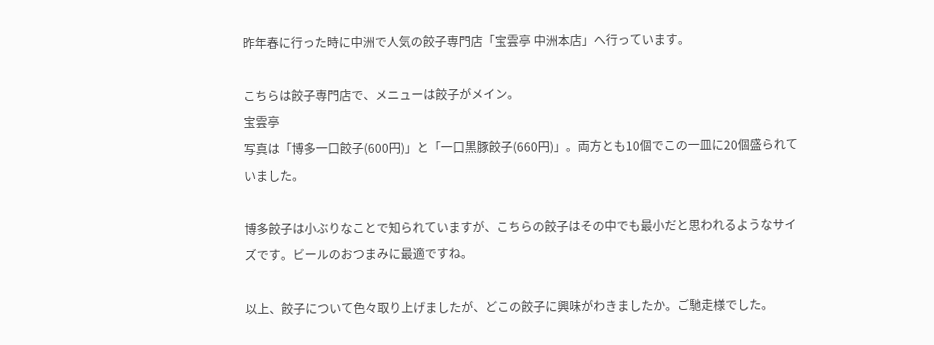昨年春に行った時に中洲で人気の餃子専門店「宝雲亭 中洲本店」へ行っています。

こちらは餃子専門店で、メニューは餃子がメイン。
宝雲亭
写真は「博多一口餃子(600円)」と「一口黒豚餃子(660円)」。両方とも10個でこの一皿に20個盛られていました。

博多餃子は小ぶりなことで知られていますが、こちらの餃子はその中でも最小だと思われるようなサイズです。ビールのおつまみに最適ですね。

以上、餃子について色々取り上げましたが、どこの餃子に興味がわきましたか。ご馳走様でした。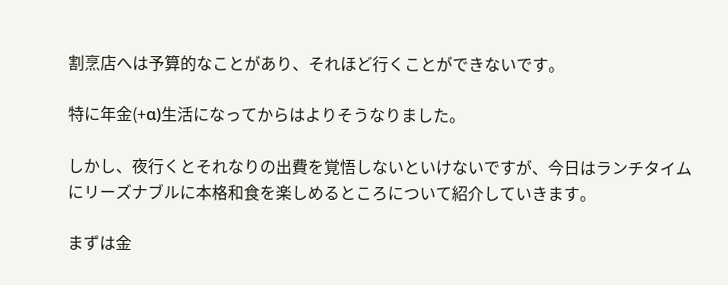割烹店へは予算的なことがあり、それほど行くことができないです。

特に年金(+α)生活になってからはよりそうなりました。

しかし、夜行くとそれなりの出費を覚悟しないといけないですが、今日はランチタイムにリーズナブルに本格和食を楽しめるところについて紹介していきます。

まずは金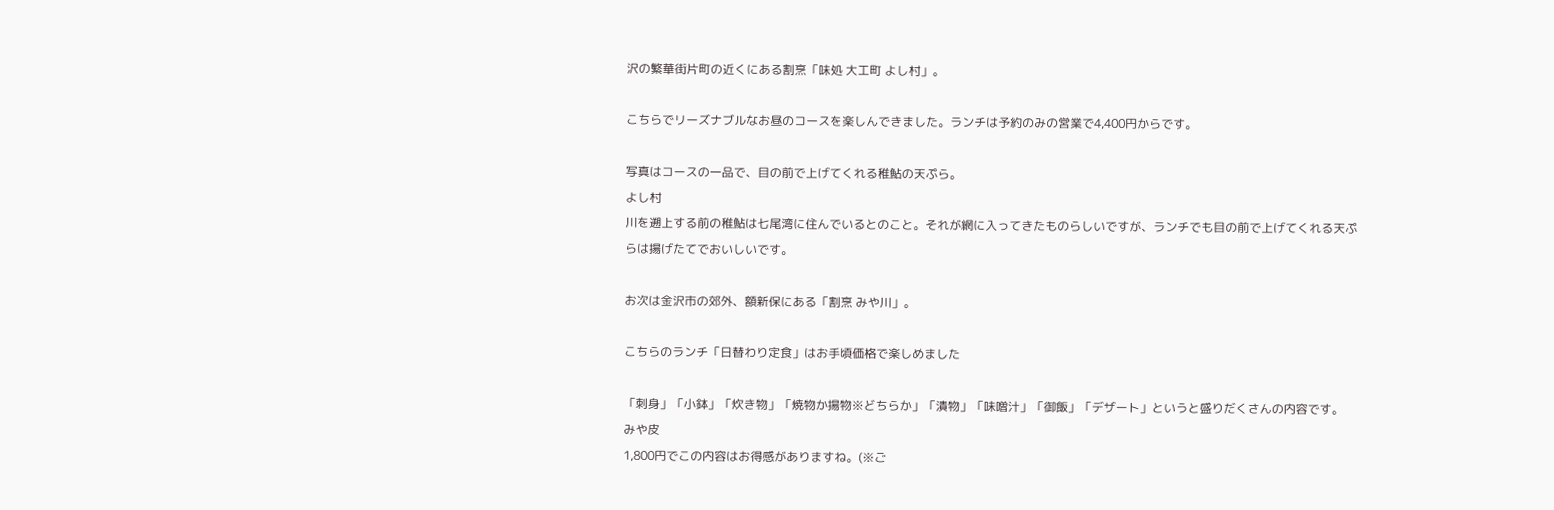沢の繁華街片町の近くにある割烹「味処 大工町 よし村」。

こちらでリーズナブルなお昼のコースを楽しんできました。ランチは予約のみの営業で4,400円からです。

写真はコースの一品で、目の前で上げてくれる稚鮎の天ぷら。
よし村
川を遡上する前の稚鮎は七尾湾に住んでいるとのこと。それが網に入ってきたものらしいですが、ランチでも目の前で上げてくれる天ぷらは揚げたてでおいしいです。

お次は金沢市の郊外、額新保にある「割烹 みや川」。

こちらのランチ「日替わり定食」はお手頃価格で楽しめました

「刺身」「小鉢」「炊き物」「焼物か揚物※どちらか」「漬物」「味噌汁」「御飯」「デザート」というと盛りだくさんの内容です。
みや皮
1,800円でこの内容はお得感がありますね。(※ご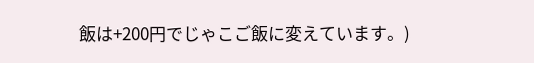飯は+200円でじゃこご飯に変えています。)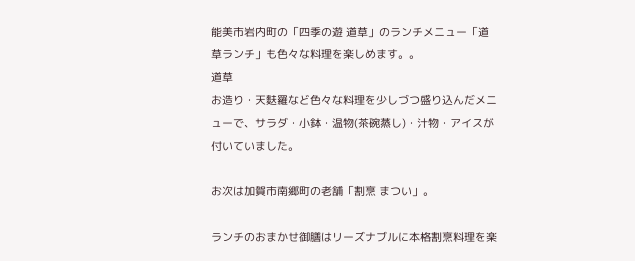能美市岩内町の「四季の遊 道草」のランチメニュー「道草ランチ」も色々な料理を楽しめます。。
道草
お造り・天麩羅など色々な料理を少しづつ盛り込んだメニューで、サラダ・小鉢・温物(茶碗蒸し)・汁物・アイスが付いていました。

お次は加賀市南郷町の老舗「割烹 まつい」。

ランチのおまかせ御膳はリーズナブルに本格割烹料理を楽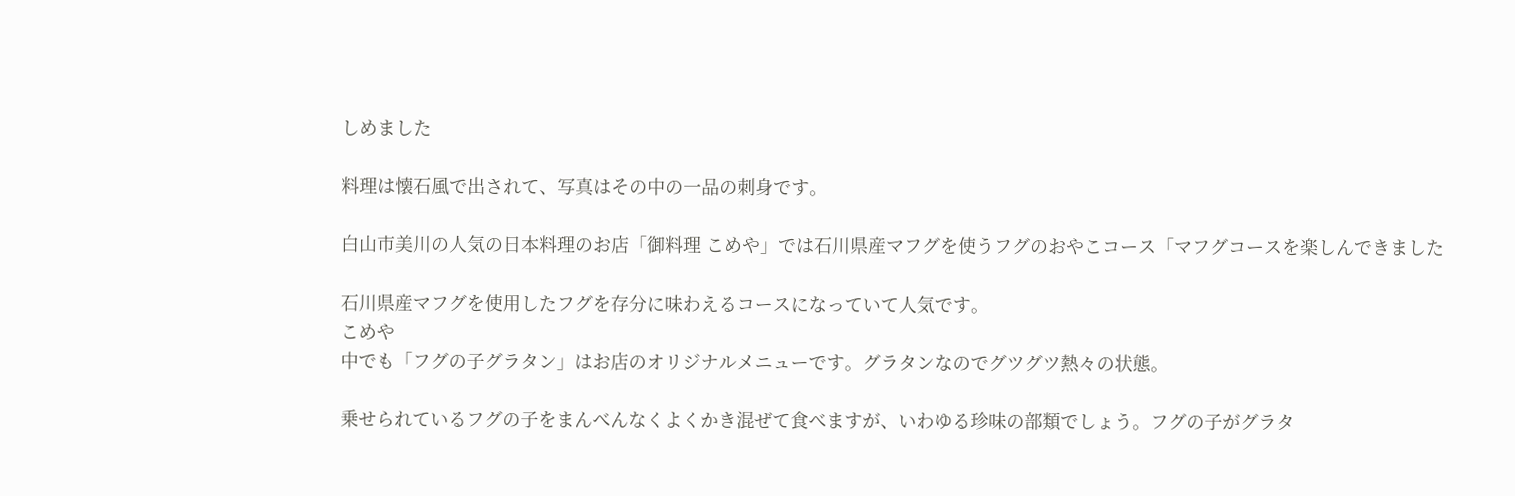しめました

料理は懐石風で出されて、写真はその中の一品の刺身です。

白山市美川の人気の日本料理のお店「御料理 こめや」では石川県産マフグを使うフグのおやこコース「マフグコースを楽しんできました

石川県産マフグを使用したフグを存分に味わえるコースになっていて人気です。
こめや
中でも「フグの子グラタン」はお店のオリジナルメニューです。グラタンなのでグツグツ熱々の状態。

乗せられているフグの子をまんべんなくよくかき混ぜて食べますが、いわゆる珍味の部類でしょう。フグの子がグラタ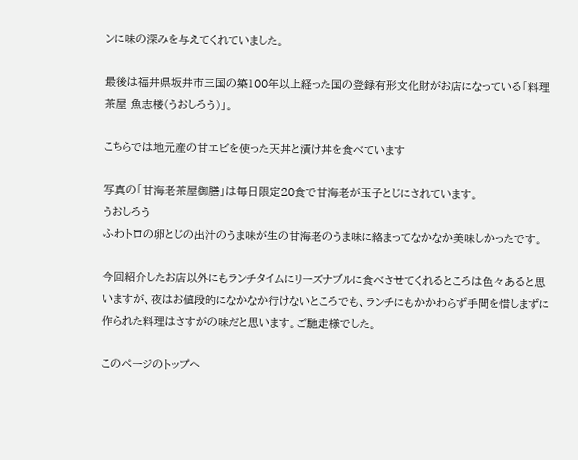ンに味の深みを与えてくれていました。

最後は福井県坂井市三国の築100年以上経った国の登録有形文化財がお店になっている「料理茶屋 魚志楼(うおしろう)」。

こちらでは地元産の甘エビを使った天丼と漬け丼を食べています

写真の「甘海老茶屋御膳」は毎日限定20食で甘海老が玉子とじにされています。
うおしろう
ふわトロの卵とじの出汁のうま味が生の甘海老のうま味に絡まってなかなか美味しかったです。

今回紹介したお店以外にもランチタイムにリーズナブルに食べさせてくれるところは色々あると思いますが、夜はお値段的になかなか行けないところでも、ランチにもかかわらず手間を惜しまずに作られた料理はさすがの味だと思います。ご馳走様でした。

このページのトップヘ